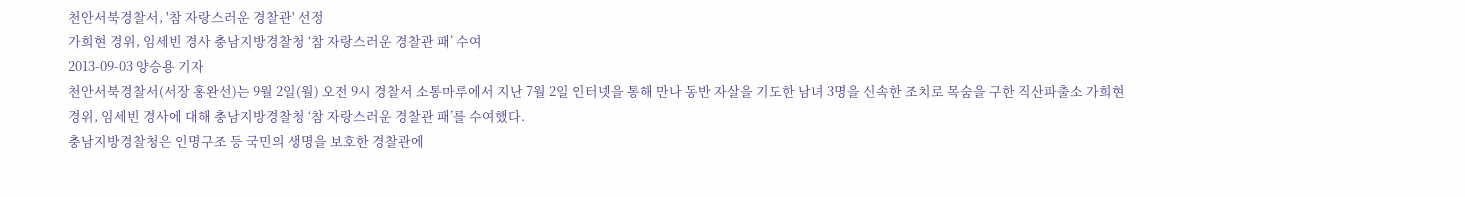천안서북경찰서, '참 자랑스러운 경찰관' 선정
가희현 경위, 임세빈 경사 충남지방경찰청 ‘참 자랑스러운 경찰관 패’ 수여
2013-09-03 양승용 기자
천안서북경찰서(서장 홍완선)는 9월 2일(월) 오전 9시 경찰서 소통마루에서 지난 7월 2일 인터넷을 통해 만나 동반 자살을 기도한 남녀 3명을 신속한 조치로 목숨을 구한 직산파출소 가희현 경위, 임세빈 경사에 대해 충남지방경찰청 ‘참 자랑스러운 경찰관 패’를 수여했다.
충남지방경찰청은 인명구조 등 국민의 생명을 보호한 경찰관에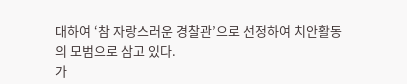대하여 ‘참 자랑스러운 경찰관’으로 선정하여 치안활동의 모범으로 삼고 있다.
가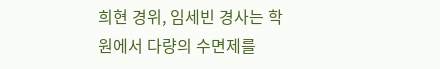희현 경위, 임세빈 경사는 학원에서 다량의 수면제를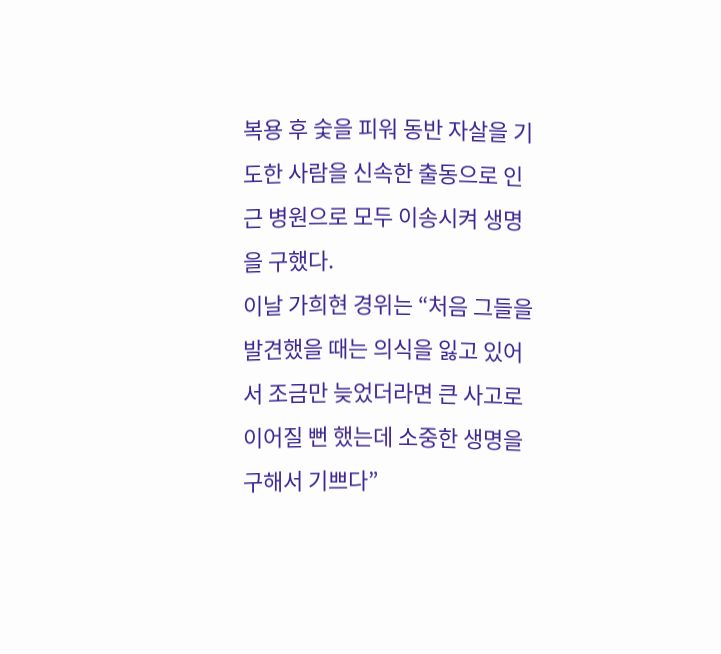복용 후 숯을 피워 동반 자살을 기도한 사람을 신속한 출동으로 인근 병원으로 모두 이송시켜 생명을 구했다.
이날 가희현 경위는 “처음 그들을 발견했을 때는 의식을 잃고 있어서 조금만 늦었더라면 큰 사고로 이어질 뻔 했는데 소중한 생명을 구해서 기쁘다”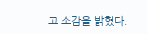고 소감을 밝혔다.